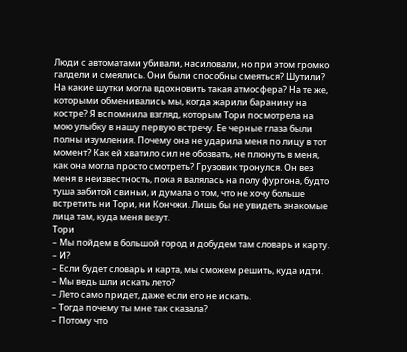Люди с автоматами убивали, насиловали, но при этом громко галдели и смеялись. Они были способны смеяться? Шутили? На какие шутки могла вдохновить такая атмосфера? На те же, которыми обменивались мы, когда жарили баранину на костре? Я вспомнила взгляд, которым Тори посмотрела на мою улыбку в нашу первую встречу. Ее черные глаза были полны изумления. Почему она не ударила меня по лицу в тот момент? Как ей хватило сил не обозвать, не плюнуть в меня, как она могла просто смотреть? Грузовик тронулся. Он вез меня в неизвестность, пока я валялась на полу фургона, будто туша забитой свиньи, и думала о том, что не хочу больше встретить ни Тори, ни Кончжи. Лишь бы не увидеть знакомые лица там, куда меня везут.
Тори
– Мы пойдем в большой город и добудем там словарь и карту.
– И?
– Если будет словарь и карта, мы сможем решить, куда идти.
– Мы ведь шли искать лето?
– Лето само придет, даже если его не искать.
– Тогда почему ты мне так сказала?
– Потому что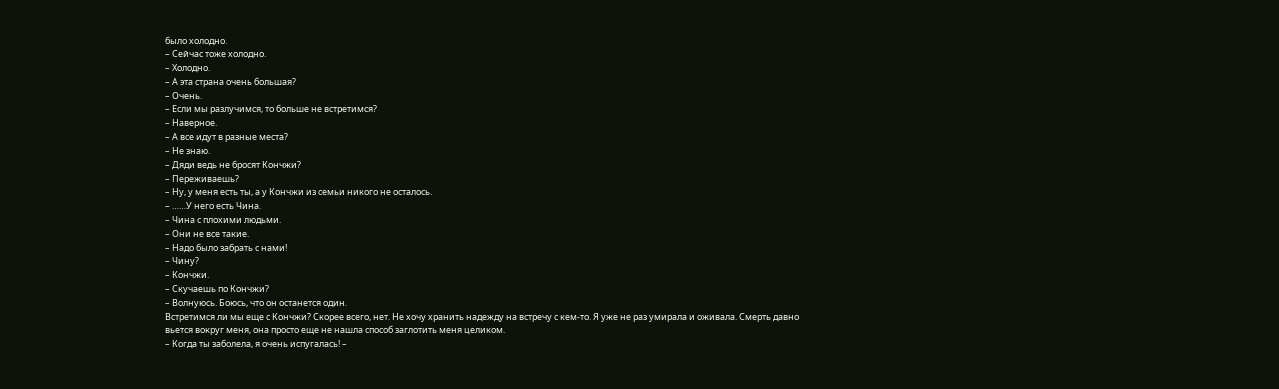было холодно.
– Сейчас тоже холодно.
– Холодно.
– А эта страна очень большая?
– Очень.
– Если мы разлучимся, то больше не встретимся?
– Наверное.
– А все идут в разные места?
– Не знаю.
– Дяди ведь не бросят Кончжи?
– Переживаешь?
– Ну, у меня есть ты, а у Кончжи из семьи никого не осталось.
– ……У него есть Чина.
– Чина с плохими людьми.
– Они не все такие.
– Надо было забрать с нами!
– Чину?
– Кончжи.
– Скучаешь по Кончжи?
– Волнуюсь. Боюсь, что он останется один.
Встретимся ли мы еще с Кончжи? Скорее всего, нет. Не хочу хранить надежду на встречу с кем-то. Я уже не раз умирала и оживала. Смерть давно вьется вокруг меня, она просто еще не нашла способ заглотить меня целиком.
– Когда ты заболела, я очень испугалась! –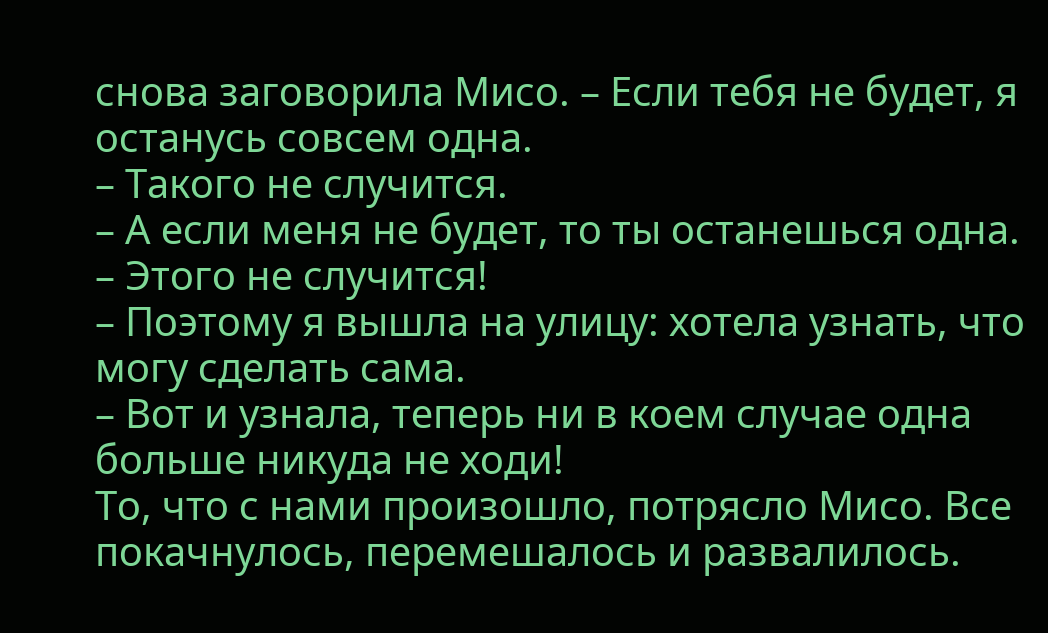снова заговорила Мисо. – Если тебя не будет, я останусь совсем одна.
– Такого не случится.
– А если меня не будет, то ты останешься одна.
– Этого не случится!
– Поэтому я вышла на улицу: хотела узнать, что могу сделать сама.
– Вот и узнала, теперь ни в коем случае одна больше никуда не ходи!
То, что с нами произошло, потрясло Мисо. Все покачнулось, перемешалось и развалилось.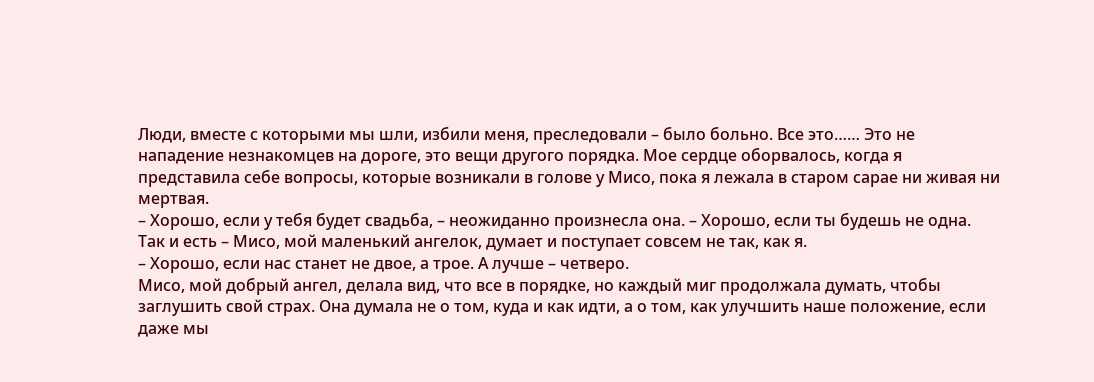Люди, вместе с которыми мы шли, избили меня, преследовали – было больно. Все это…… Это не нападение незнакомцев на дороге, это вещи другого порядка. Мое сердце оборвалось, когда я представила себе вопросы, которые возникали в голове у Мисо, пока я лежала в старом сарае ни живая ни мертвая.
– Хорошо, если у тебя будет свадьба, – неожиданно произнесла она. – Хорошо, если ты будешь не одна.
Так и есть – Мисо, мой маленький ангелок, думает и поступает совсем не так, как я.
– Хорошо, если нас станет не двое, а трое. А лучше – четверо.
Мисо, мой добрый ангел, делала вид, что все в порядке, но каждый миг продолжала думать, чтобы заглушить свой страх. Она думала не о том, куда и как идти, а о том, как улучшить наше положение, если даже мы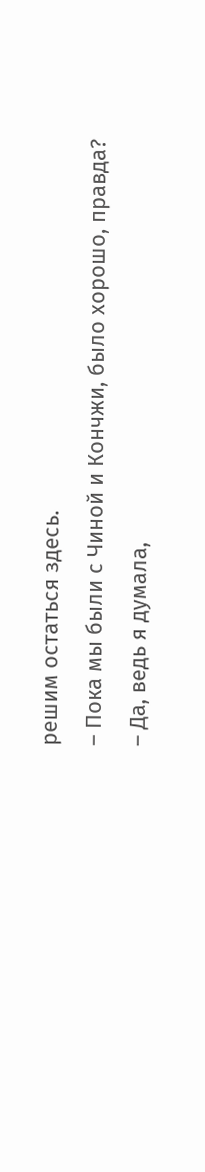решим остаться здесь.
– Пока мы были с Чиной и Кончжи, было хорошо, правда?
– Да, ведь я думала,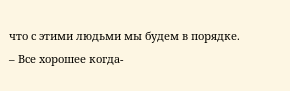что с этими людьми мы будем в порядке.
– Все хорошее когда-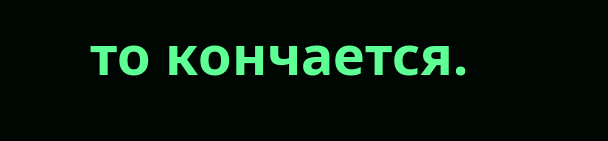то кончается.